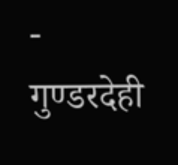- गुण्डरदेही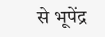से भूपेंद्र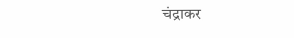चंद्राकर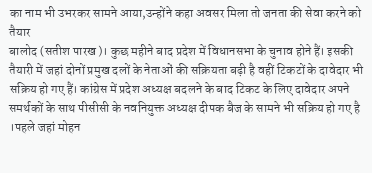का नाम भी उभरकर सामने आया,उन्होंने कहा अवसर मिला तो जनता की सेवा करने को तैयार
बालोद (सतीश पारख)। कुछ महीने बाद प्रदेश में विधानसभा के चुनाव होने हैं। इसकी तैयारी में जहां दोनों प्रमुख दलों के नेताओं की सक्रियता बढ़ी है वहीं टिकटों के दावेदार भी सक्रिय हो गए हैं। कांग्रेस में प्रदेश अध्यक्ष बदलने के बाद टिकट के लिए दावेदार अपने समर्थकों के साथ पीसीसी के नवनियुक्त अध्यक्ष दीपक बैज के सामने भी सक्रिय हो गए है ।पहले जहां मोहन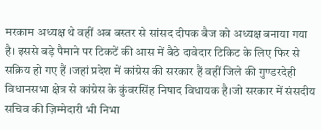मरकाम अध्यक्ष थे वहीं अब बस्तर से सांसद दीपक बैज को अध्यक्ष बनाया गया है। इससे बड़े पैमाने पर टिकटें की आस में बैठे दावेदार टिकिट के लिए फिर से सक्रिय हो गए हैं ।जहां प्रदेश में कांग्रेस की सरकार हैं वहीं जिले की गुण्डरदेही विधानसभा क्षेत्र से कांग्रेस के कुंवरसिंह निषाद विधायक है।जो सरकार में संसदीय सचिव की ज़िम्मेदारी भी निभा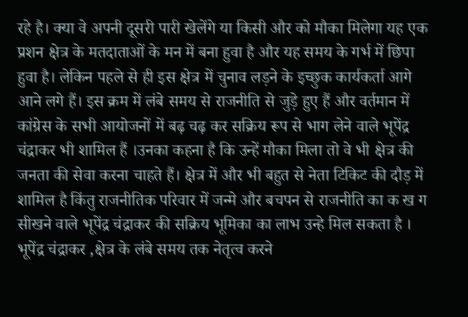रहे है। क्या वे अपनी दूसरी पारी खेलेंगे या किसी और को मौका मिलेगा यह एक प्रशन क्षेत्र के मतदाताओं के मन में बना हुवा है और यह समय के गर्भ में छिपा हुवा है। लेकिन पहले से ही इस क्षेत्र में चुनाव लड़ने के इच्छुक कार्यकर्ता आगे आने लगे हैं। इस क्रम में लंबे समय से राजनीति से जुड़े हुए हैं और वर्तमान में कांग्रेस के सभी आयोजनों में बढ़ चढ़ कर सक्रिय रूप से भाग लेने वाले भूपेंद्र चंद्राकर भी शामिल हैं ।उनका कहना है कि उन्हें मौका मिला तो वे भी क्षेत्र की जनता की सेवा करना चाहते हैं। क्षेत्र में और भी बहुत से नेता टिकिट की दौड़ में शामिल है किंतु राजनीतिक परिवार में जन्मे और बचपन से राजनीति का क ख ग सीखने वाले भूपेंद्र चंद्राकर की सक्रिय भूमिका का लाभ उन्हे मिल सकता है । भूपेंद्र चंद्राकर ,क्षेत्र के लंबे समय तक नेतृत्व करने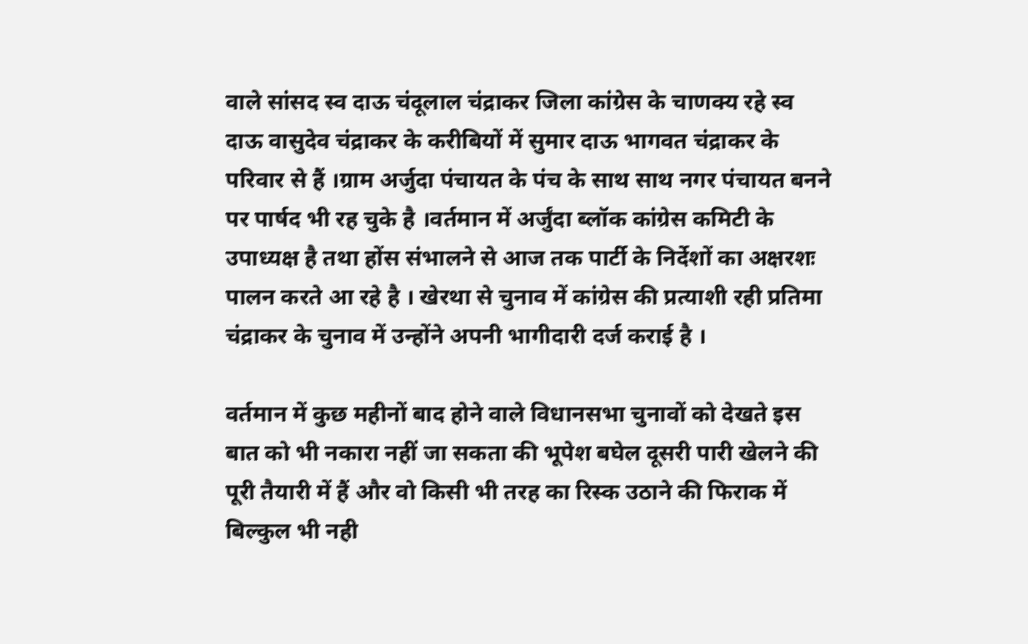वाले सांसद स्व दाऊ चंदूलाल चंद्राकर जिला कांग्रेस के चाणक्य रहे स्व दाऊ वासुदेव चंद्राकर के करीबियों में सुमार दाऊ भागवत चंद्राकर के परिवार से हैं ।ग्राम अर्जुदा पंचायत के पंच के साथ साथ नगर पंचायत बनने पर पार्षद भी रह चुके है ।वर्तमान में अर्जुंदा ब्लॉक कांग्रेस कमिटी के उपाध्यक्ष है तथा होंस संभालने से आज तक पार्टी के निर्देशों का अक्षरशः पालन करते आ रहे है । खेरथा से चुनाव में कांग्रेस की प्रत्याशी रही प्रतिमा चंद्राकर के चुनाव में उन्होंने अपनी भागीदारी दर्ज कराई है ।

वर्तमान में कुछ महीनों बाद होने वाले विधानसभा चुनावों को देखते इस बात को भी नकारा नहीं जा सकता की भूपेश बघेल दूसरी पारी खेलने की पूरी तैयारी में हैं और वो किसी भी तरह का रिस्क उठाने की फिराक में बिल्कुल भी नही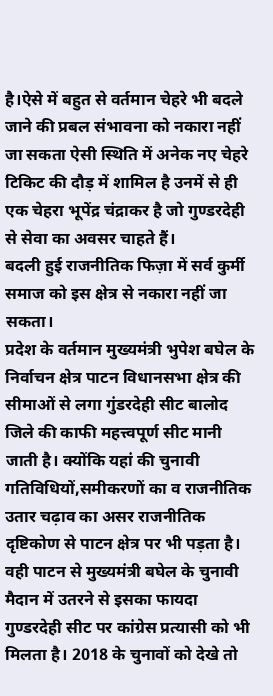है।ऐसे में बहुत से वर्तमान चेहरे भी बदले जाने की प्रबल संभावना को नकारा नहीं जा सकता ऐसी स्थिति में अनेक नए चेहरे टिकिट की दौड़ में शामिल है उनमें से ही एक चेहरा भूपेंद्र चंद्राकर है जो गुण्डरदेही से सेवा का अवसर चाहते हैं।
बदली हुई राजनीतिक फिज़ा में सर्व कुर्मी समाज को इस क्षेत्र से नकारा नहीं जा सकता।
प्रदेश के वर्तमान मुख्यमंत्री भुपेश बघेल के निर्वाचन क्षेत्र पाटन विधानसभा क्षेत्र की सीमाओं से लगा गुंडरदेही सीट बालोद जिले की काफी महत्त्वपूर्ण सीट मानी जाती है। क्योंकि यहां की चुनावी गतिविधियों,समीकरणों का व राजनीतिक उतार चढ़ाव का असर राजनीतिक दृष्टिकोण से पाटन क्षेत्र पर भी पड़ता है। वही पाटन से मुख्यमंत्री बघेल के चुनावी मैदान में उतरने से इसका फायदा गुण्डरदेही सीट पर कांग्रेस प्रत्यासी को भी मिलता है। 2018 के चुनावों को देखे तो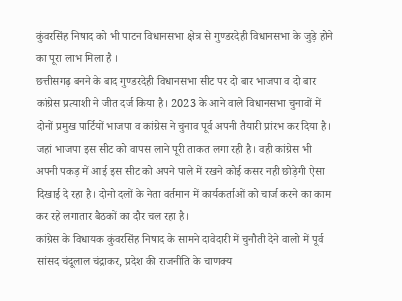कुंवरसिंह निषाद को भी पाटन विधानसभा क्षेत्र से गुण्डरदेही विधानसभा के जुड़े होने का पूरा लाभ मिला है ।
छत्तीसगढ़ बनने के बाद गुण्डरदेही विधानसभा सीट पर दो बार भाजपा व दो बार कांग्रेस प्रत्याशी ने जीत दर्ज किया है। 2023 के आने वाले विधानसभा चुनावों में दोनों प्रमुख पार्टियों भाजपा व कांग्रेस ने चुनाव पूर्व अपनी तैयारी प्रांरभ कर दिया है। जहां भाजपा इस सीट को वापस लाने पूरी ताकत लगा रही है। वही कांग्रेस भी अपनी पकड़ में आई इस सीट को अपने पाले में रखने कोई कसर नही छोड़ेगी ऐसा दिखाई दे रहा है। दोनो दलों के नेता वर्तमान में कार्यकर्ताओं को चार्ज करने का काम कर रहे लगातार बैठकों का दौर चल रहा है।
कांग्रेस के विधायक कुंवरसिंह निषाद के सामने दावेदारी में चुनौती देने वालो में पूर्व सांसद चंदूलाल चंद्राकर, प्रदेश की राजनीति के चाणक्य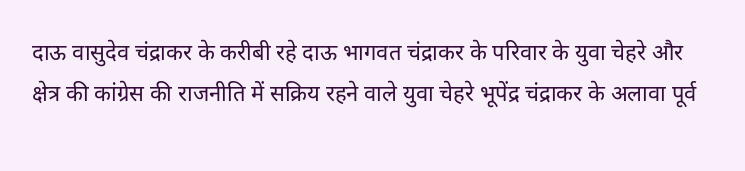दाऊ वासुदेव चंद्राकर के करीबी रहे दाऊ भागवत चंद्राकर के परिवार के युवा चेहरे और क्षेत्र की कांग्रेस की राजनीति में सक्रिय रहने वाले युवा चेहरे भूपेंद्र चंद्राकर के अलावा पूर्व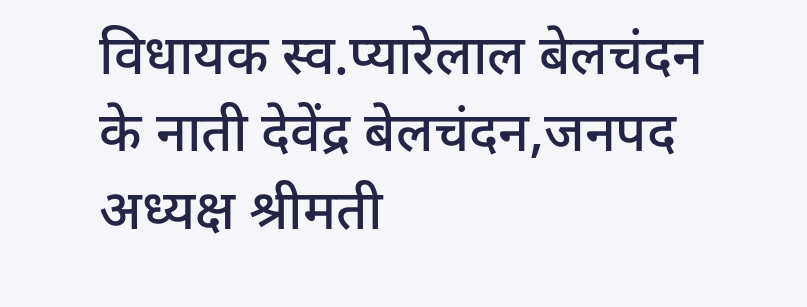विधायक स्व.प्यारेलाल बेलचंदन के नाती देवेंद्र बेलचंदन,जनपद अध्यक्ष श्रीमती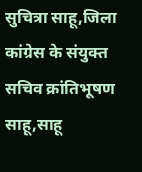सुचित्रा साहू,जिला कांग्रेस के संयुक्त सचिव क्रांतिभूषण साहू,साहू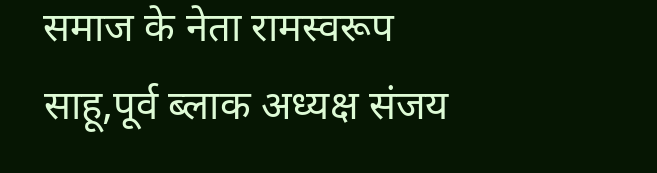समाज के नेता रामस्वरूप साहू,पूर्व ब्लाक अध्यक्ष संजय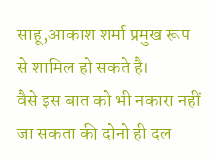साहू,आकाश शर्मा प्रमुख रूप से शामिल हो सकते है।
वैसे इस बात को भी नकारा नहीं जा सकता की दोनो ही दल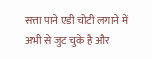सत्ता पाने एडी चोटी लगाने में अभी से जुट चुके है और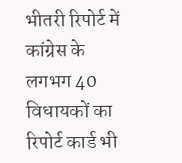भीतरी रिपोर्ट में कांग्रेस के लगभग 40 विधायकों का रिपोर्ट कार्ड भी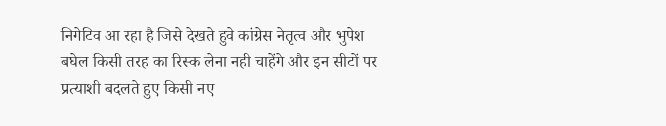निगेटिव आ रहा है जिसे देखते हुवे कांग्रेस नेतृत्व और भुपेश बघेल किसी तरह का रिस्क लेना नही चाहेंगे और इन सीटों पर प्रत्याशी बदलते हुए किसी नए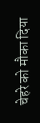चेहरे को मौका दिया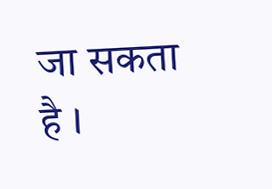जा सकता है ।